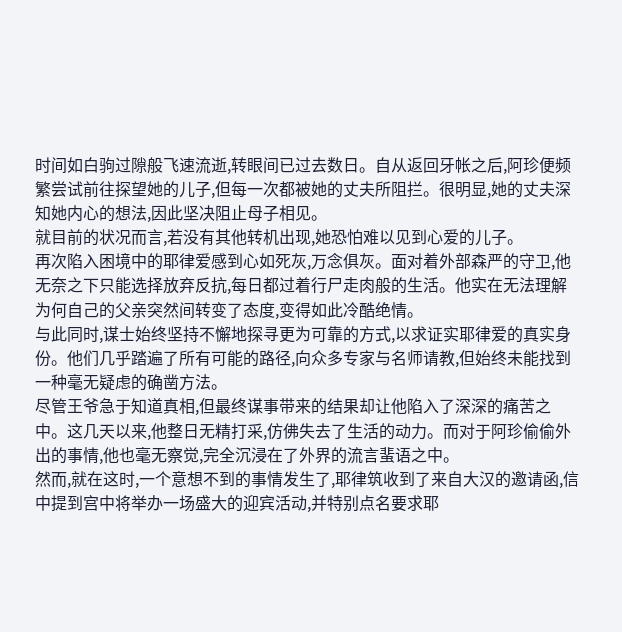时间如白驹过隙般飞速流逝,转眼间已过去数日。自从返回牙帐之后,阿珍便频繁尝试前往探望她的儿子,但每一次都被她的丈夫所阻拦。很明显,她的丈夫深知她内心的想法,因此坚决阻止母子相见。
就目前的状况而言,若没有其他转机出现,她恐怕难以见到心爱的儿子。
再次陷入困境中的耶律爱感到心如死灰,万念俱灰。面对着外部森严的守卫,他无奈之下只能选择放弃反抗,每日都过着行尸走肉般的生活。他实在无法理解为何自己的父亲突然间转变了态度,变得如此冷酷绝情。
与此同时,谋士始终坚持不懈地探寻更为可靠的方式,以求证实耶律爱的真实身份。他们几乎踏遍了所有可能的路径,向众多专家与名师请教,但始终未能找到一种毫无疑虑的确凿方法。
尽管王爷急于知道真相,但最终谋事带来的结果却让他陷入了深深的痛苦之中。这几天以来,他整日无精打采,仿佛失去了生活的动力。而对于阿珍偷偷外出的事情,他也毫无察觉,完全沉浸在了外界的流言蜚语之中。
然而,就在这时,一个意想不到的事情发生了,耶律筑收到了来自大汉的邀请函,信中提到宫中将举办一场盛大的迎宾活动,并特别点名要求耶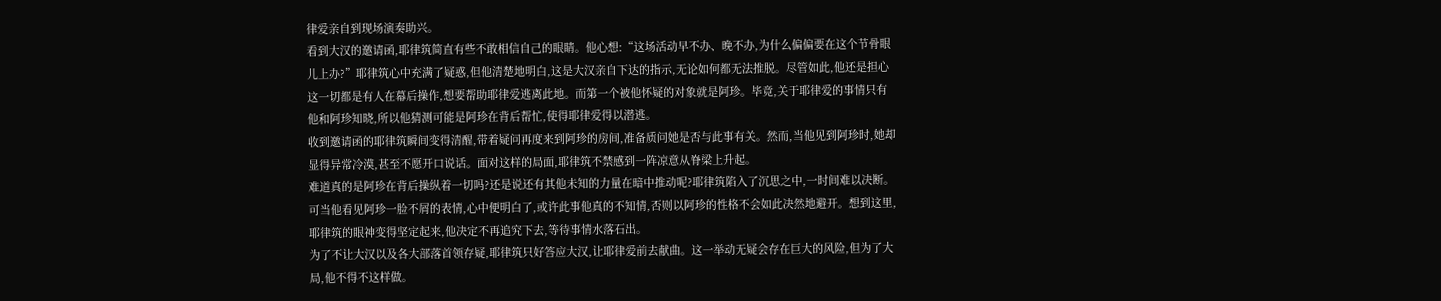律爱亲自到现场演奏助兴。
看到大汉的邀请函,耶律筑简直有些不敢相信自己的眼睛。他心想:“这场活动早不办、晚不办,为什么偏偏要在这个节骨眼儿上办?”耶律筑心中充满了疑惑,但他清楚地明白,这是大汉亲自下达的指示,无论如何都无法推脱。尽管如此,他还是担心这一切都是有人在幕后操作,想要帮助耶律爱逃离此地。而第一个被他怀疑的对象就是阿珍。毕竟,关于耶律爱的事情只有他和阿珍知晓,所以他猜测可能是阿珍在背后帮忙,使得耶律爱得以潜逃。
收到邀请函的耶律筑瞬间变得清醒,带着疑问再度来到阿珍的房间,准备质问她是否与此事有关。然而,当他见到阿珍时,她却显得异常冷漠,甚至不愿开口说话。面对这样的局面,耶律筑不禁感到一阵凉意从脊梁上升起。
难道真的是阿珍在背后操纵着一切吗?还是说还有其他未知的力量在暗中推动呢?耶律筑陷入了沉思之中,一时间难以决断。
可当他看见阿珍一脸不屑的表情,心中便明白了,或许此事他真的不知情,否则以阿珍的性格不会如此决然地避开。想到这里,耶律筑的眼神变得坚定起来,他决定不再追究下去,等待事情水落石出。
为了不让大汉以及各大部落首领存疑,耶律筑只好答应大汉,让耶律爱前去献曲。这一举动无疑会存在巨大的风险,但为了大局,他不得不这样做。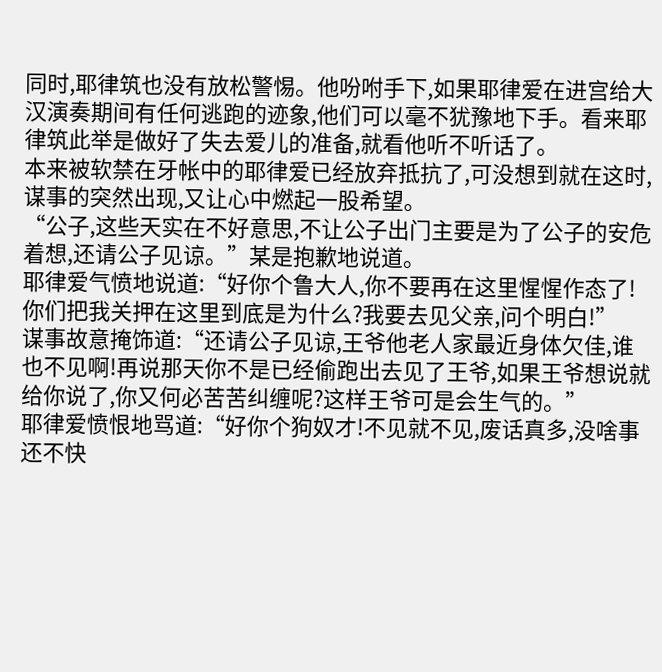同时,耶律筑也没有放松警惕。他吩咐手下,如果耶律爱在进宫给大汉演奏期间有任何逃跑的迹象,他们可以毫不犹豫地下手。看来耶律筑此举是做好了失去爱儿的准备,就看他听不听话了。
本来被软禁在牙帐中的耶律爱已经放弃抵抗了,可没想到就在这时,谋事的突然出现,又让心中燃起一股希望。
“公子,这些天实在不好意思,不让公子出门主要是为了公子的安危着想,还请公子见谅。”某是抱歉地说道。
耶律爱气愤地说道:“好你个鲁大人,你不要再在这里惺惺作态了!你们把我关押在这里到底是为什么?我要去见父亲,问个明白!”
谋事故意掩饰道:“还请公子见谅,王爷他老人家最近身体欠佳,谁也不见啊!再说那天你不是已经偷跑出去见了王爷,如果王爷想说就给你说了,你又何必苦苦纠缠呢?这样王爷可是会生气的。”
耶律爱愤恨地骂道:“好你个狗奴才!不见就不见,废话真多,没啥事还不快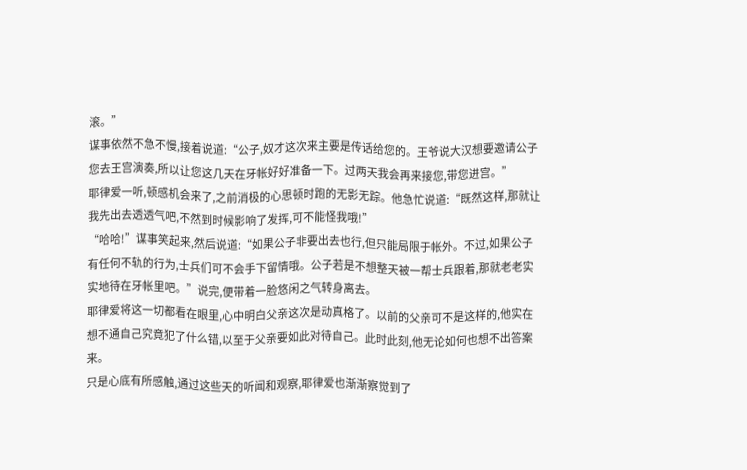滚。”
谋事依然不急不慢,接着说道:“公子,奴才这次来主要是传话给您的。王爷说大汉想要邀请公子您去王宫演奏,所以让您这几天在牙帐好好准备一下。过两天我会再来接您,带您进宫。”
耶律爱一听,顿感机会来了,之前消极的心思顿时跑的无影无踪。他急忙说道:“既然这样,那就让我先出去透透气吧,不然到时候影响了发挥,可不能怪我哦!”
“哈哈!”谋事笑起来,然后说道:“如果公子非要出去也行,但只能局限于帐外。不过,如果公子有任何不轨的行为,士兵们可不会手下留情哦。公子若是不想整天被一帮士兵跟着,那就老老实实地待在牙帐里吧。”说完,便带着一脸悠闲之气转身离去。
耶律爱将这一切都看在眼里,心中明白父亲这次是动真格了。以前的父亲可不是这样的,他实在想不通自己究竟犯了什么错,以至于父亲要如此对待自己。此时此刻,他无论如何也想不出答案来。
只是心底有所感触,通过这些天的听闻和观察,耶律爱也渐渐察觉到了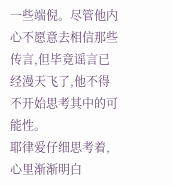一些端倪。尽管他内心不愿意去相信那些传言,但毕竟谣言已经漫天飞了,他不得不开始思考其中的可能性。
耶律爱仔细思考着,心里渐渐明白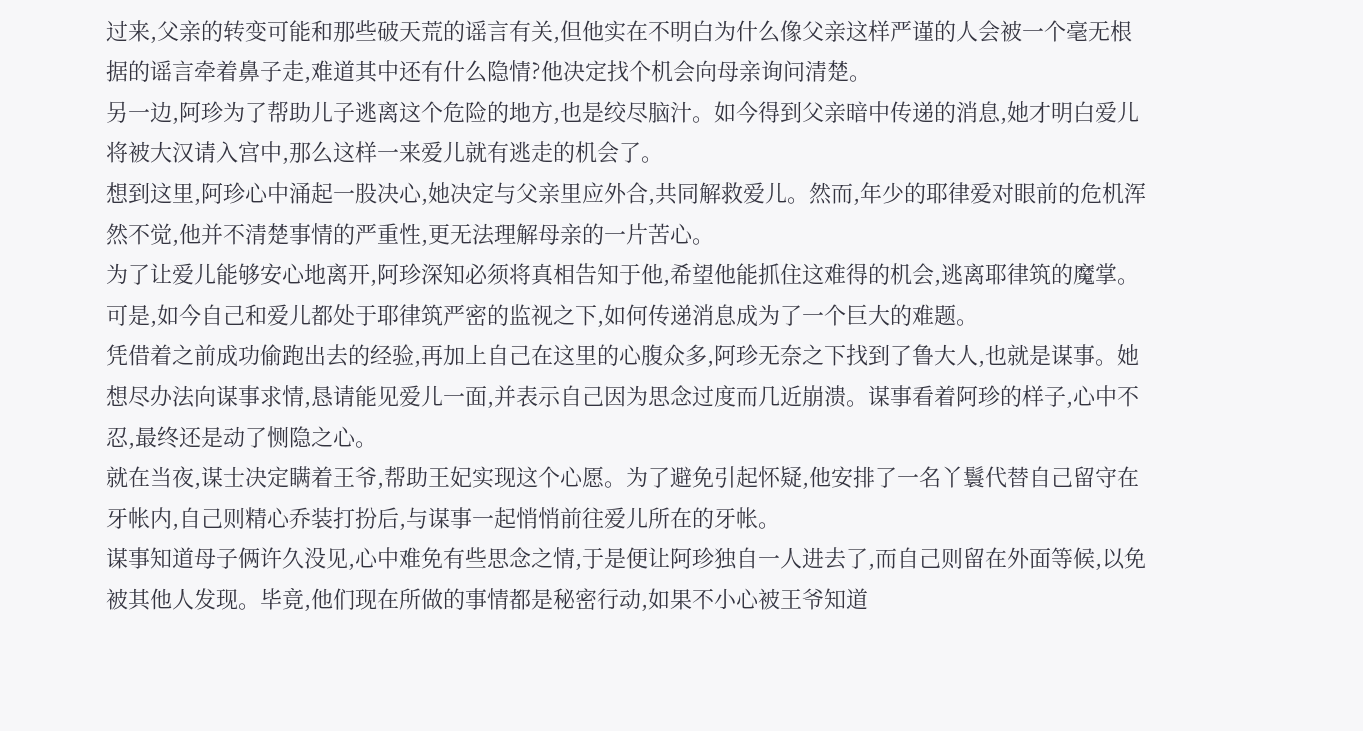过来,父亲的转变可能和那些破天荒的谣言有关,但他实在不明白为什么像父亲这样严谨的人会被一个毫无根据的谣言牵着鼻子走,难道其中还有什么隐情?他决定找个机会向母亲询问清楚。
另一边,阿珍为了帮助儿子逃离这个危险的地方,也是绞尽脑汁。如今得到父亲暗中传递的消息,她才明白爱儿将被大汉请入宫中,那么这样一来爱儿就有逃走的机会了。
想到这里,阿珍心中涌起一股决心,她决定与父亲里应外合,共同解救爱儿。然而,年少的耶律爱对眼前的危机浑然不觉,他并不清楚事情的严重性,更无法理解母亲的一片苦心。
为了让爱儿能够安心地离开,阿珍深知必须将真相告知于他,希望他能抓住这难得的机会,逃离耶律筑的魔掌。可是,如今自己和爱儿都处于耶律筑严密的监视之下,如何传递消息成为了一个巨大的难题。
凭借着之前成功偷跑出去的经验,再加上自己在这里的心腹众多,阿珍无奈之下找到了鲁大人,也就是谋事。她想尽办法向谋事求情,恳请能见爱儿一面,并表示自己因为思念过度而几近崩溃。谋事看着阿珍的样子,心中不忍,最终还是动了恻隐之心。
就在当夜,谋士决定瞒着王爷,帮助王妃实现这个心愿。为了避免引起怀疑,他安排了一名丫鬟代替自己留守在牙帐内,自己则精心乔装打扮后,与谋事一起悄悄前往爱儿所在的牙帐。
谋事知道母子俩许久没见,心中难免有些思念之情,于是便让阿珍独自一人进去了,而自己则留在外面等候,以免被其他人发现。毕竟,他们现在所做的事情都是秘密行动,如果不小心被王爷知道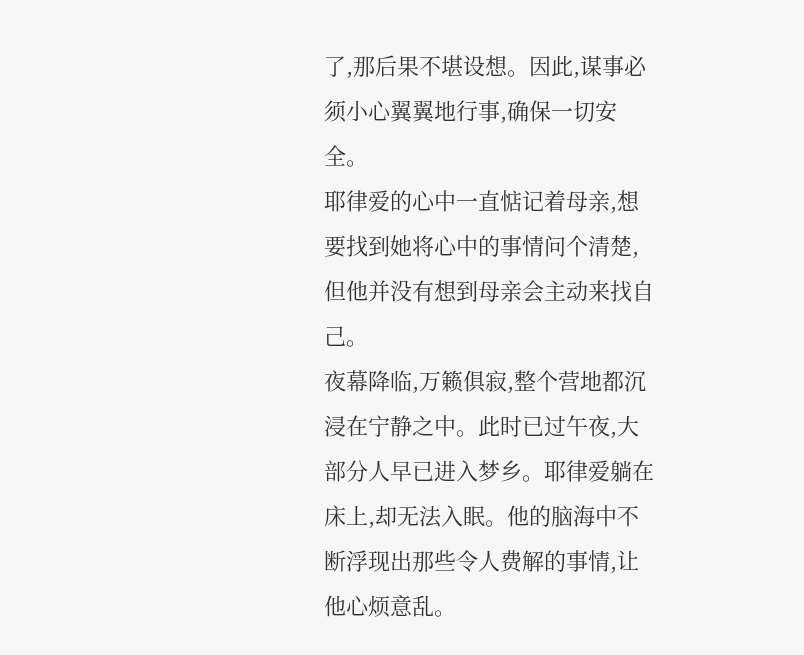了,那后果不堪设想。因此,谋事必须小心翼翼地行事,确保一切安全。
耶律爱的心中一直惦记着母亲,想要找到她将心中的事情问个清楚,但他并没有想到母亲会主动来找自己。
夜幕降临,万籁俱寂,整个营地都沉浸在宁静之中。此时已过午夜,大部分人早已进入梦乡。耶律爱躺在床上,却无法入眠。他的脑海中不断浮现出那些令人费解的事情,让他心烦意乱。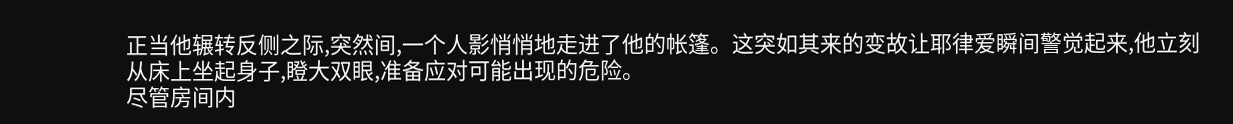正当他辗转反侧之际,突然间,一个人影悄悄地走进了他的帐篷。这突如其来的变故让耶律爱瞬间警觉起来,他立刻从床上坐起身子,瞪大双眼,准备应对可能出现的危险。
尽管房间内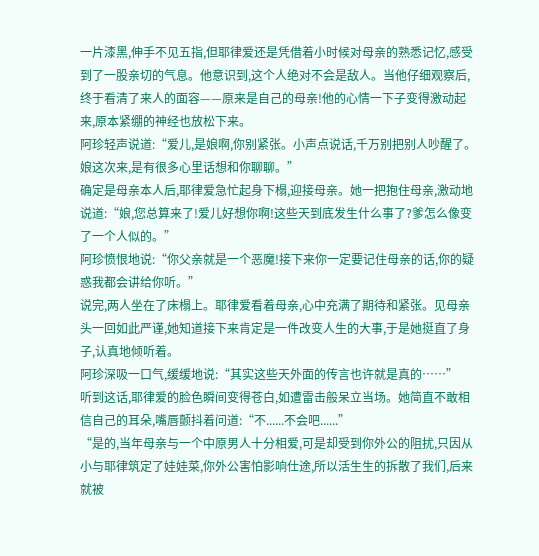一片漆黑,伸手不见五指,但耶律爱还是凭借着小时候对母亲的熟悉记忆,感受到了一股亲切的气息。他意识到,这个人绝对不会是敌人。当他仔细观察后,终于看清了来人的面容——原来是自己的母亲!他的心情一下子变得激动起来,原本紧绷的神经也放松下来。
阿珍轻声说道:“爱儿,是娘啊,你别紧张。小声点说话,千万别把别人吵醒了。娘这次来,是有很多心里话想和你聊聊。”
确定是母亲本人后,耶律爱急忙起身下榻,迎接母亲。她一把抱住母亲,激动地说道:“娘,您总算来了!爱儿好想你啊!这些天到底发生什么事了?爹怎么像变了一个人似的。”
阿珍愤恨地说:“你父亲就是一个恶魔!接下来你一定要记住母亲的话,你的疑惑我都会讲给你听。”
说完,两人坐在了床榻上。耶律爱看着母亲,心中充满了期待和紧张。见母亲头一回如此严谨,她知道接下来肯定是一件改变人生的大事,于是她挺直了身子,认真地倾听着。
阿珍深吸一口气,缓缓地说:“其实这些天外面的传言也许就是真的……”
听到这话,耶律爱的脸色瞬间变得苍白,如遭雷击般呆立当场。她简直不敢相信自己的耳朵,嘴唇颤抖着问道:“不......不会吧......”
“是的,当年母亲与一个中原男人十分相爱,可是却受到你外公的阻扰,只因从小与耶律筑定了娃娃菜,你外公害怕影响仕途,所以活生生的拆散了我们,后来就被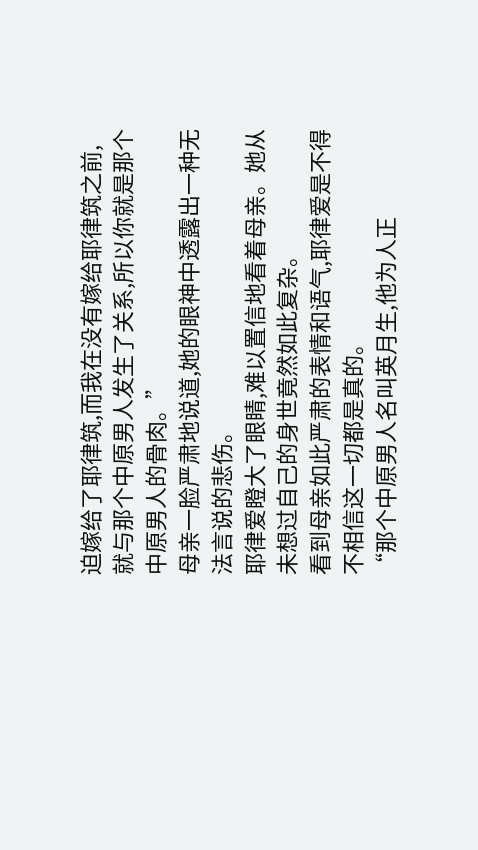迫嫁给了耶律筑,而我在没有嫁给耶律筑之前,就与那个中原男人发生了关系,所以你就是那个中原男人的骨肉。”
母亲一脸严肃地说道,她的眼神中透露出一种无法言说的悲伤。
耶律爱瞪大了眼睛,难以置信地看着母亲。她从未想过自己的身世竟然如此复杂。
看到母亲如此严肃的表情和语气,耶律爱是不得不相信这一切都是真的。
“那个中原男人名叫英月生,他为人正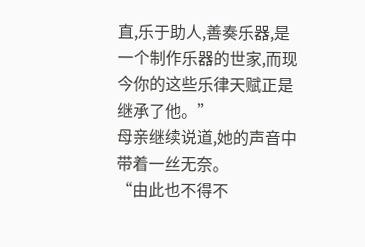直,乐于助人,善奏乐器,是一个制作乐器的世家,而现今你的这些乐律天赋正是继承了他。”
母亲继续说道,她的声音中带着一丝无奈。
“由此也不得不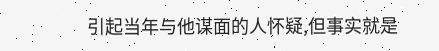引起当年与他谋面的人怀疑,但事实就是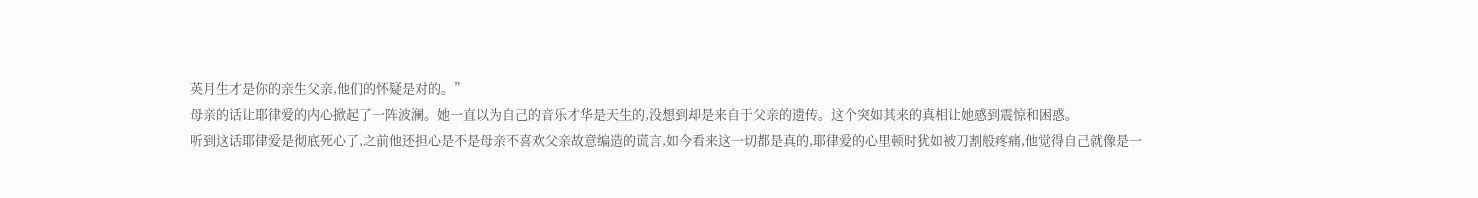英月生才是你的亲生父亲,他们的怀疑是对的。”
母亲的话让耶律爱的内心掀起了一阵波澜。她一直以为自己的音乐才华是天生的,没想到却是来自于父亲的遗传。这个突如其来的真相让她感到震惊和困惑。
听到这话耶律爱是彻底死心了,之前他还担心是不是母亲不喜欢父亲故意编造的谎言,如今看来这一切都是真的,耶律爱的心里顿时犹如被刀割般疼痛,他觉得自己就像是一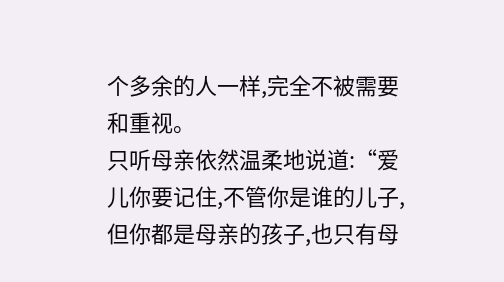个多余的人一样,完全不被需要和重视。
只听母亲依然温柔地说道:“爱儿你要记住,不管你是谁的儿子,但你都是母亲的孩子,也只有母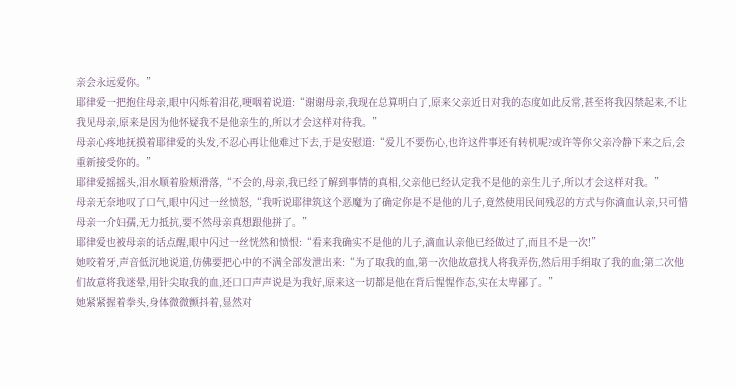亲会永远爱你。”
耶律爱一把抱住母亲,眼中闪烁着泪花,哽咽着说道:“谢谢母亲,我现在总算明白了,原来父亲近日对我的态度如此反常,甚至将我囚禁起来,不让我见母亲,原来是因为他怀疑我不是他亲生的,所以才会这样对待我。”
母亲心疼地抚摸着耶律爱的头发,不忍心再让他难过下去,于是安慰道:“爱儿不要伤心,也许这件事还有转机呢?或许等你父亲冷静下来之后,会重新接受你的。”
耶律爱摇摇头,泪水顺着脸颊滑落,“不会的,母亲,我已经了解到事情的真相,父亲他已经认定我不是他的亲生儿子,所以才会这样对我。”
母亲无奈地叹了口气,眼中闪过一丝愤怒,“我听说耶律筑这个恶魔为了确定你是不是他的儿子,竟然使用民间残忍的方式与你滴血认亲,只可惜母亲一介妇孺,无力抵抗,要不然母亲真想跟他拼了。”
耶律爱也被母亲的话点醒,眼中闪过一丝恍然和愤恨:“看来我确实不是他的儿子,滴血认亲他已经做过了,而且不是一次!”
她咬着牙,声音低沉地说道,仿佛要把心中的不满全部发泄出来:“为了取我的血,第一次他故意找人将我弄伤,然后用手绢取了我的血;第二次他们故意将我迷晕,用针尖取我的血,还口口声声说是为我好,原来这一切都是他在背后惺惺作态,实在太卑鄙了。”
她紧紧握着拳头,身体微微颤抖着,显然对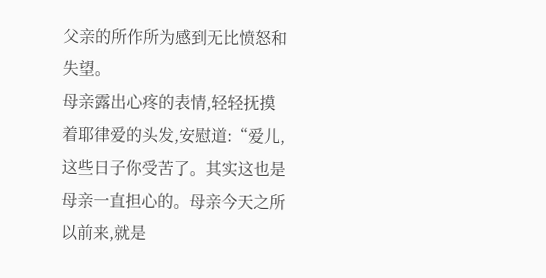父亲的所作所为感到无比愤怒和失望。
母亲露出心疼的表情,轻轻抚摸着耶律爱的头发,安慰道:“爱儿,这些日子你受苦了。其实这也是母亲一直担心的。母亲今天之所以前来,就是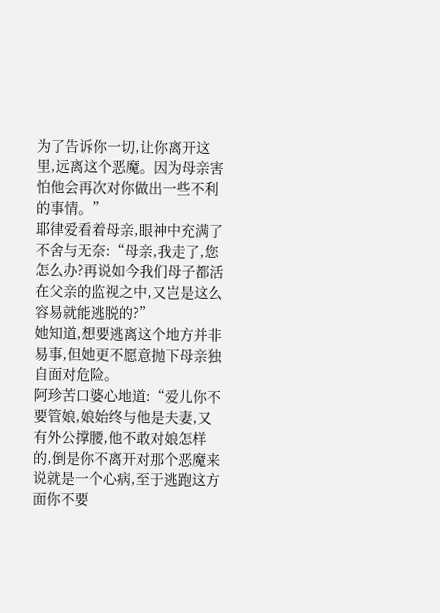为了告诉你一切,让你离开这里,远离这个恶魔。因为母亲害怕他会再次对你做出一些不利的事情。”
耶律爱看着母亲,眼神中充满了不舍与无奈:“母亲,我走了,您怎么办?再说如今我们母子都活在父亲的监视之中,又岂是这么容易就能逃脱的?”
她知道,想要逃离这个地方并非易事,但她更不愿意抛下母亲独自面对危险。
阿珍苦口婆心地道:“爱儿你不要管娘,娘始终与他是夫妻,又有外公撑腰,他不敢对娘怎样的,倒是你不离开对那个恶魔来说就是一个心病,至于逃跑这方面你不要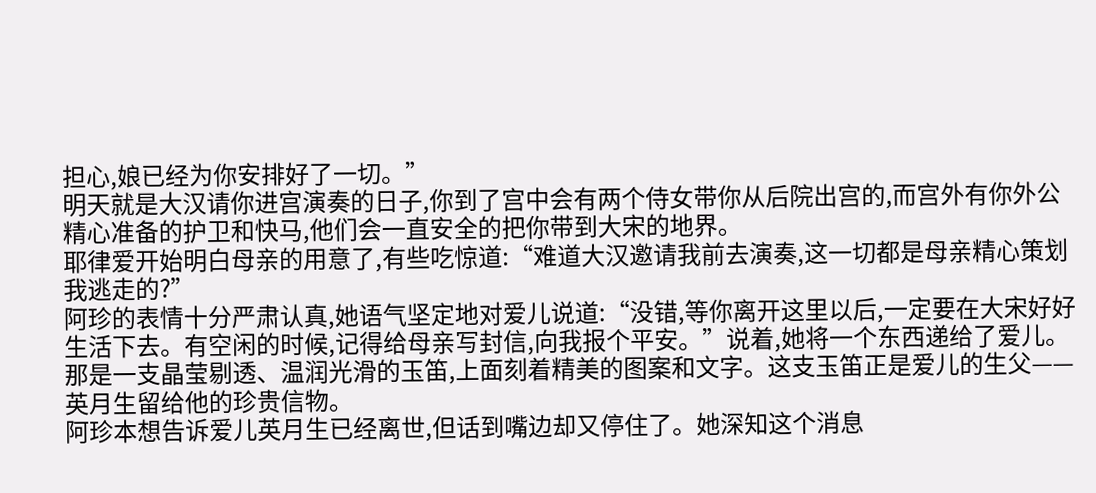担心,娘已经为你安排好了一切。”
明天就是大汉请你进宫演奏的日子,你到了宫中会有两个侍女带你从后院出宫的,而宫外有你外公精心准备的护卫和快马,他们会一直安全的把你带到大宋的地界。
耶律爱开始明白母亲的用意了,有些吃惊道:“难道大汉邀请我前去演奏,这一切都是母亲精心策划我逃走的?”
阿珍的表情十分严肃认真,她语气坚定地对爱儿说道:“没错,等你离开这里以后,一定要在大宋好好生活下去。有空闲的时候,记得给母亲写封信,向我报个平安。”说着,她将一个东西递给了爱儿。那是一支晶莹剔透、温润光滑的玉笛,上面刻着精美的图案和文字。这支玉笛正是爱儿的生父——英月生留给他的珍贵信物。
阿珍本想告诉爱儿英月生已经离世,但话到嘴边却又停住了。她深知这个消息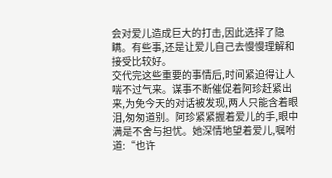会对爱儿造成巨大的打击,因此选择了隐瞒。有些事,还是让爱儿自己去慢慢理解和接受比较好。
交代完这些重要的事情后,时间紧迫得让人喘不过气来。谋事不断催促着阿珍赶紧出来,为免今天的对话被发现,两人只能含着眼泪,匆匆道别。阿珍紧紧握着爱儿的手,眼中满是不舍与担忧。她深情地望着爱儿,嘱咐道:“也许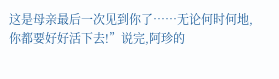这是母亲最后一次见到你了……无论何时何地,你都要好好活下去!”说完,阿珍的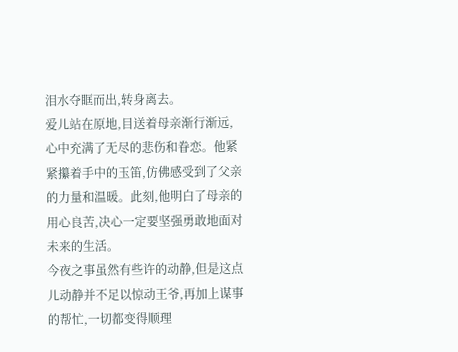泪水夺眶而出,转身离去。
爱儿站在原地,目送着母亲渐行渐远,心中充满了无尽的悲伤和眷恋。他紧紧攥着手中的玉笛,仿佛感受到了父亲的力量和温暖。此刻,他明白了母亲的用心良苦,决心一定要坚强勇敢地面对未来的生活。
今夜之事虽然有些许的动静,但是这点儿动静并不足以惊动王爷,再加上谋事的帮忙,一切都变得顺理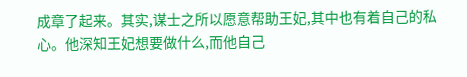成章了起来。其实,谋士之所以愿意帮助王妃,其中也有着自己的私心。他深知王妃想要做什么,而他自己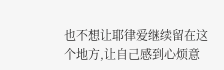也不想让耶律爱继续留在这个地方,让自己感到心烦意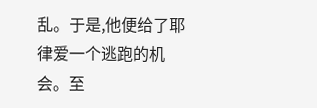乱。于是,他便给了耶律爱一个逃跑的机会。至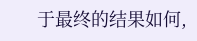于最终的结果如何,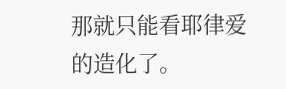那就只能看耶律爱的造化了。